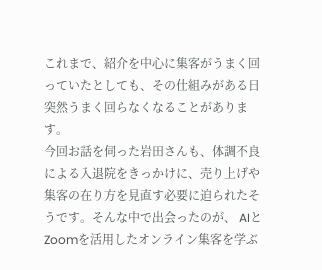これまで、紹介を中心に集客がうまく回っていたとしても、その仕組みがある日突然うまく回らなくなることがあります。
今回お話を伺った岩田さんも、体調不良による入退院をきっかけに、売り上げや集客の在り方を見直す必要に迫られたそうです。そんな中で出会ったのが、 AIとZoomを活用したオンライン集客を学ぶ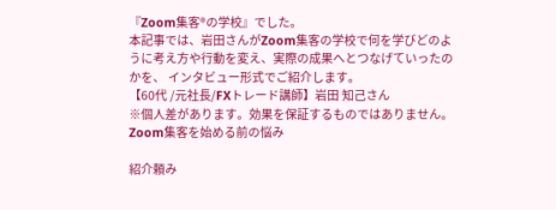『Zoom集客®の学校』でした。
本記事では、岩田さんがZoom集客の学校で何を学びどのように考え方や行動を変え、実際の成果へとつなげていったのかを、 インタビュー形式でご紹介します。
【60代 /元社長/FXトレード講師】岩田 知己さん
※個人差があります。効果を保証するものではありません。
Zoom集客を始める前の悩み

紹介頼み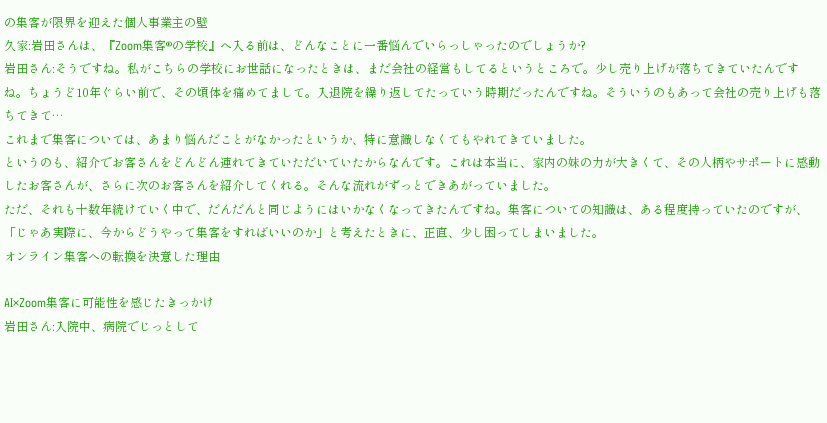の集客が限界を迎えた個人事業主の壁
久家:岩田さんは、『Zoom集客®の学校』へ入る前は、どんなことに一番悩んでいらっしゃったのでしょうか?
岩田さん:そうですね。私がこちらの学校にお世話になったときは、まだ会社の経営もしてるというところで。少し売り上げが落ちてきていたんですね。ちょうど10年ぐらい前で、その頃体を痛めてまして。入退院を繰り返してたっていう時期だったんですね。そういうのもあって会社の売り上げも落ちてきて…
これまで集客については、あまり悩んだことがなかったというか、特に意識しなくてもやれてきていました。
というのも、紹介でお客さんをどんどん連れてきていただいていたからなんです。これは本当に、家内の妹の力が大きくて、その人柄やサポートに感動したお客さんが、さらに次のお客さんを紹介してくれる。そんな流れがずっとできあがっていました。
ただ、それも十数年続けていく中で、だんだんと同じようにはいかなくなってきたんですね。集客についての知識は、ある程度持っていたのですが、 「じゃあ実際に、今からどうやって集客をすればいいのか」と考えたときに、正直、少し困ってしまいました。
オンライン集客への転換を決意した理由

AI×Zoom集客に可能性を感じたきっかけ
岩田さん:入院中、病院でじっとして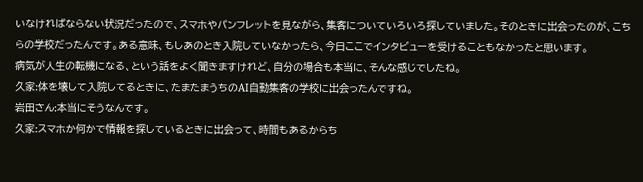いなければならない状況だったので、スマホやパンフレットを見ながら、集客についていろいろ探していました。そのときに出会ったのが、こちらの学校だったんです。ある意味、もしあのとき入院していなかったら、今日ここでインタビューを受けることもなかったと思います。
病気が人生の転機になる、という話をよく聞きますけれど、自分の場合も本当に、そんな感じでしたね。
久家:体を壊して入院してるときに、たまたまうちのAI自動集客の学校に出会ったんですね。
岩田さん:本当にそうなんです。
久家:スマホか何かで情報を探しているときに出会って、時間もあるからち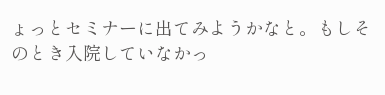ょっとセミナーに出てみようかなと。もしそのとき入院していなかっ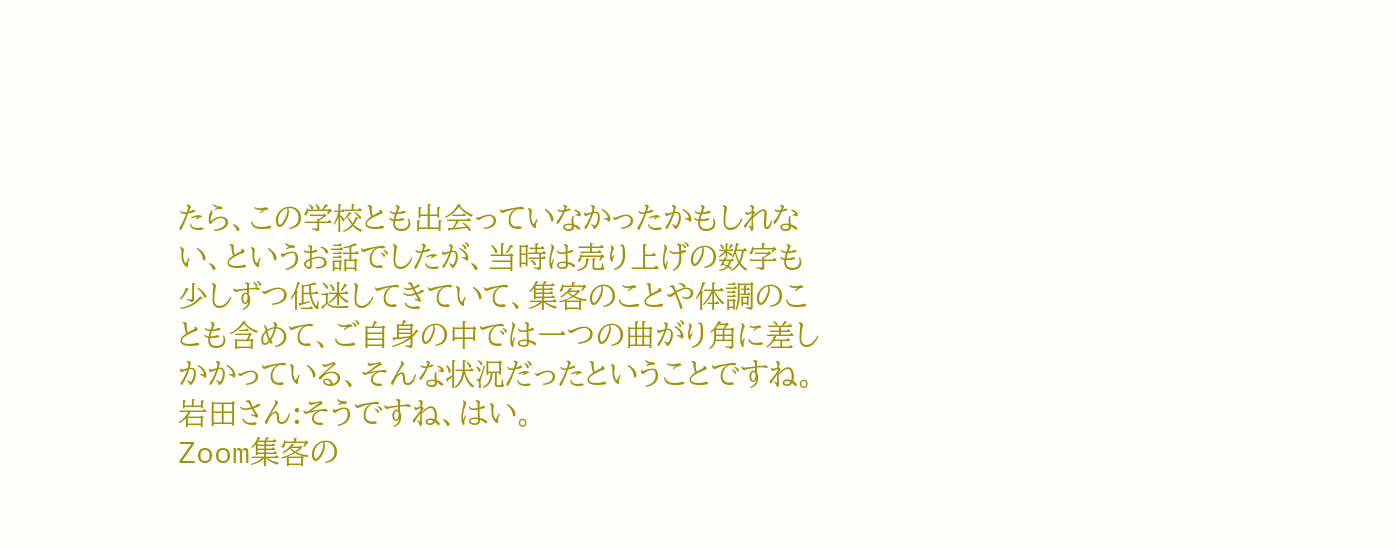たら、この学校とも出会っていなかったかもしれない、というお話でしたが、当時は売り上げの数字も少しずつ低迷してきていて、集客のことや体調のことも含めて、ご自身の中では一つの曲がり角に差しかかっている、そんな状況だったということですね。
岩田さん:そうですね、はい。
Zoom集客の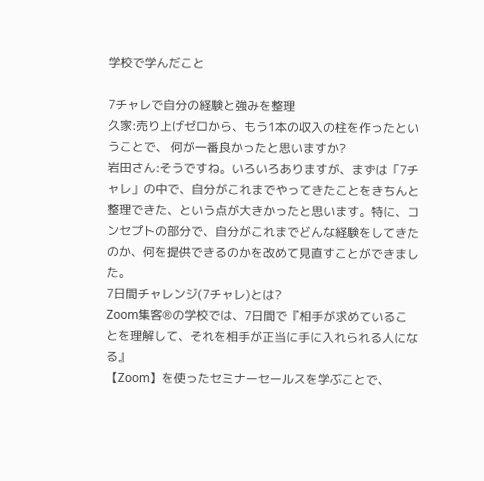学校で学んだこと

7チャレで自分の経験と強みを整理
久家:売り上げゼロから、もう1本の収入の柱を作ったということで、 何が一番良かったと思いますか?
岩田さん:そうですね。いろいろありますが、まずは「7チャレ」の中で、自分がこれまでやってきたことをきちんと整理できた、という点が大きかったと思います。特に、コンセプトの部分で、自分がこれまでどんな経験をしてきたのか、何を提供できるのかを改めて見直すことができました。
7日間チャレンジ(7チャレ)とは?
Zoom集客®の学校では、7日間で『相手が求めていることを理解して、それを相手が正当に手に入れられる人になる』
【Zoom】を使ったセミナーセールスを学ぶことで、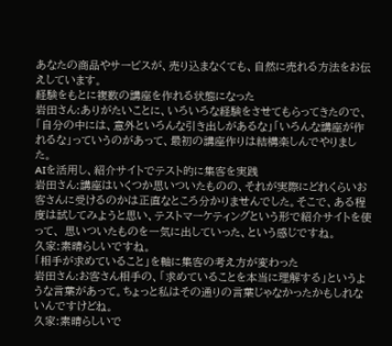あなたの商品やサービスが、売り込まなくても、自然に売れる方法をお伝えしています。
経験をもとに複数の講座を作れる状態になった
岩田さん:ありがたいことに、いろいろな経験をさせてもらってきたので、「自分の中には、意外といろんな引き出しがあるな」「いろんな講座が作れるな」っていうのがあって、最初の講座作りは結構楽しんでやりました。
AIを活用し、紹介サイトでテスト的に集客を実践
岩田さん:講座はいくつか思いついたものの、それが実際にどれくらいお客さんに受けるのかは正直なところ分かりませんでした。そこで、ある程度は試してみようと思い、テストマーケティングという形で紹介サイトを使って、 思いついたものを一気に出していった、という感じですね。
久家:素晴らしいですね。
「相手が求めていること」を軸に集客の考え方が変わった
岩田さん:お客さん相手の、「求めていることを本当に理解する」というような言葉があって。ちょっと私はその通りの言葉じゃなかったかもしれないんですけどね。
久家:素晴らしいで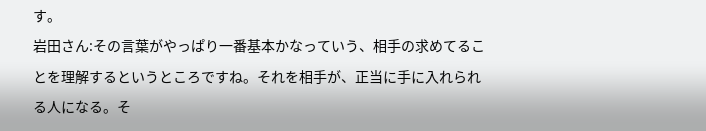す。
岩田さん:その言葉がやっぱり一番基本かなっていう、相手の求めてることを理解するというところですね。それを相手が、正当に手に入れられる人になる。そ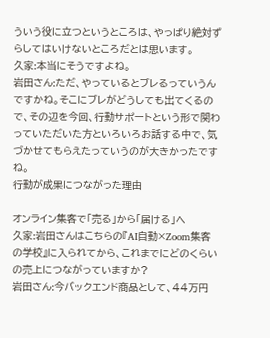ういう役に立つというところは、やっぱり絶対ずらしてはいけないところだとは思います。
久家:本当にそうですよね。
岩田さん:ただ、やっているとブレるっていうんですかね。そこにブレがどうしても出てくるので、その辺を今回、行動サポートという形で関わっていただいた方といろいろお話する中で、気づかせてもらえたっていうのが大きかったですね。
行動が成果につながった理由

オンライン集客で「売る」から「届ける」へ
久家:岩田さんはこちらの『AI自動×Zoom集客の学校』に入られてから、これまでにどのくらいの売上につながっていますか?
岩田さん:今バックエンド商品として、44万円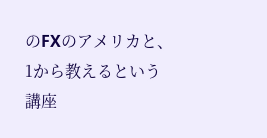のFXのアメリカと、1から教えるという講座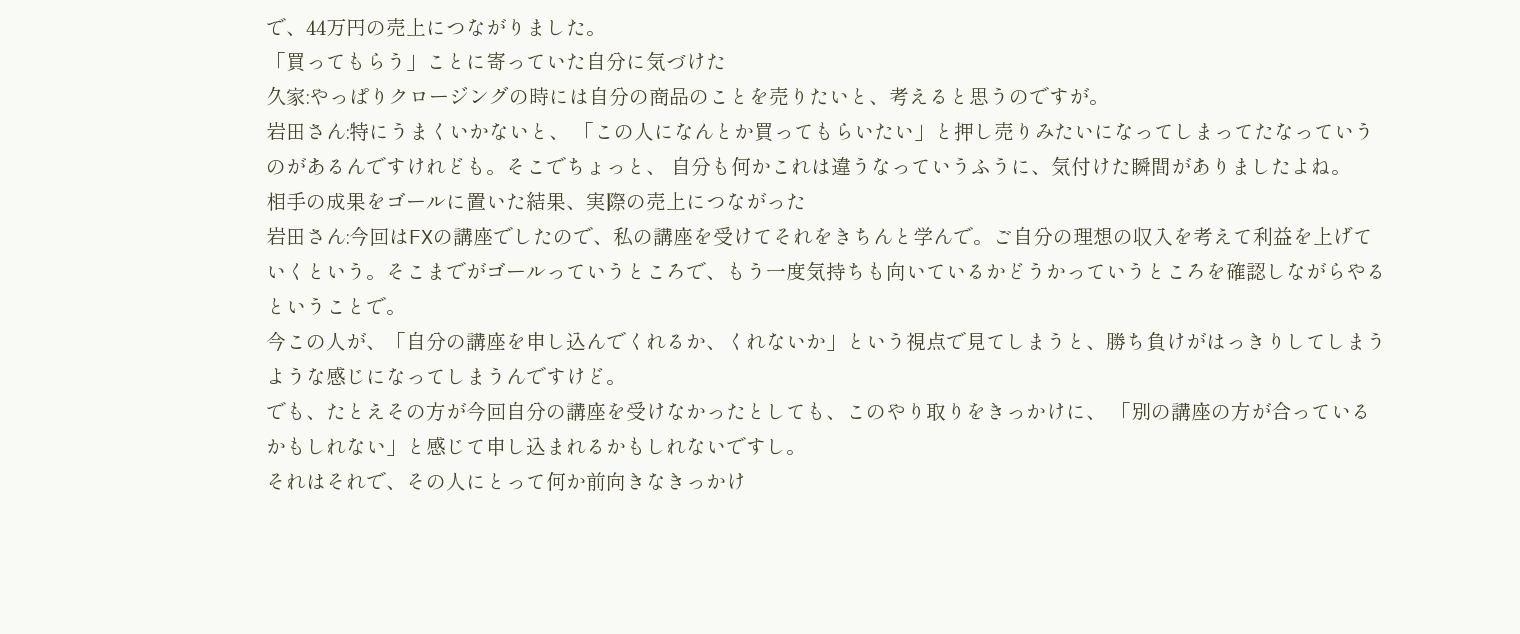で、44万円の売上につながりました。
「買ってもらう」ことに寄っていた自分に気づけた
久家:やっぱりクロージングの時には自分の商品のことを売りたいと、考えると思うのですが。
岩田さん:特にうまくいかないと、 「この人になんとか買ってもらいたい」と押し売りみたいになってしまってたなっていうのがあるんですけれども。そこでちょっと、 自分も何かこれは違うなっていうふうに、気付けた瞬間がありましたよね。
相手の成果をゴールに置いた結果、実際の売上につながった
岩田さん:今回はFXの講座でしたので、私の講座を受けてそれをきちんと学んで。ご自分の理想の収入を考えて利益を上げていくという。そこまでがゴールっていうところで、もう一度気持ちも向いているかどうかっていうところを確認しながらやるということで。
今この人が、「自分の講座を申し込んでくれるか、くれないか」という視点で見てしまうと、勝ち負けがはっきりしてしまうような感じになってしまうんですけど。
でも、たとえその方が今回自分の講座を受けなかったとしても、このやり取りをきっかけに、 「別の講座の方が合っているかもしれない」と感じて申し込まれるかもしれないですし。
それはそれで、その人にとって何か前向きなきっかけ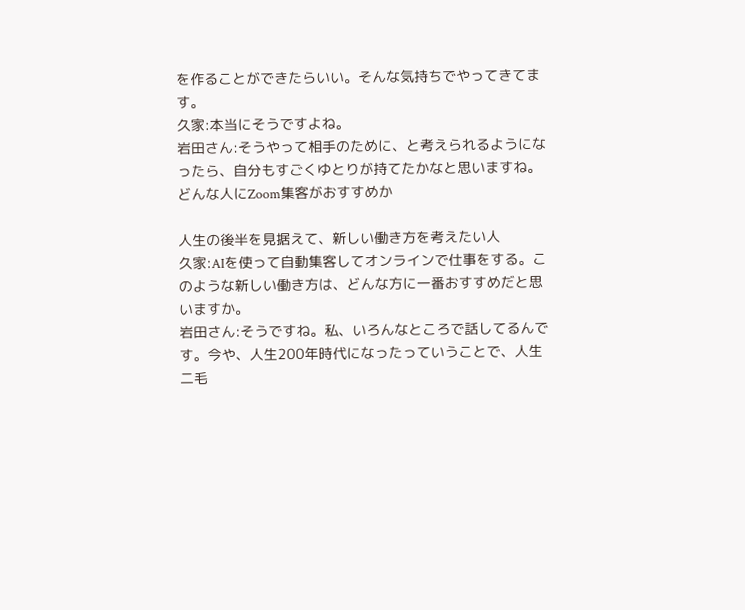を作ることができたらいい。そんな気持ちでやってきてます。
久家:本当にそうですよね。
岩田さん:そうやって相手のために、と考えられるようになったら、自分もすごくゆとりが持てたかなと思いますね。
どんな人にZoom集客がおすすめか

人生の後半を見据えて、新しい働き方を考えたい人
久家:AIを使って自動集客してオンラインで仕事をする。このような新しい働き方は、どんな方に一番おすすめだと思いますか。
岩田さん:そうですね。私、いろんなところで話してるんです。今や、人生200年時代になったっていうことで、人生二毛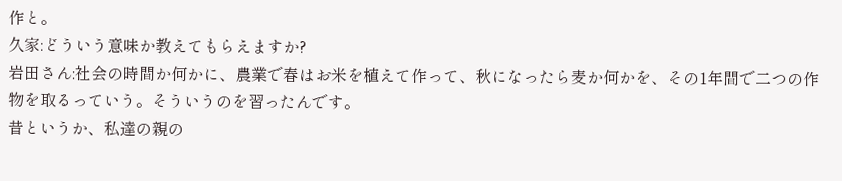作と。
久家:どういう意味か教えてもらえますか?
岩田さん:社会の時間か何かに、農業で春はお米を植えて作って、秋になったら麦か何かを、その1年間で二つの作物を取るっていう。そういうのを習ったんです。
昔というか、私達の親の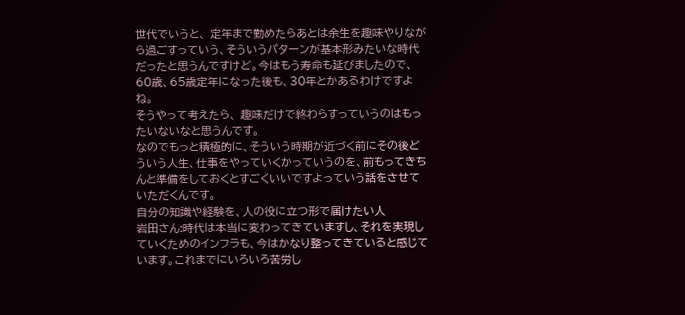世代でいうと、 定年まで勤めたらあとは余生を趣味やりながら過ごすっていう、そういうパターンが基本形みたいな時代だったと思うんですけど。今はもう寿命も延びましたので、 60歳、65歳定年になった後も、30年とかあるわけですよね。
そうやって考えたら、 趣味だけで終わらすっていうのはもったいないなと思うんです。
なのでもっと積極的に、そういう時期が近づく前にその後どういう人生、仕事をやっていくかっていうのを、前もってきちんと準備をしておくとすごくいいですよっていう話をさせていただくんです。
自分の知識や経験を、人の役に立つ形で届けたい人
岩田さん:時代は本当に変わってきていますし、それを実現していくためのインフラも、今はかなり整ってきていると感じています。これまでにいろいろ苦労し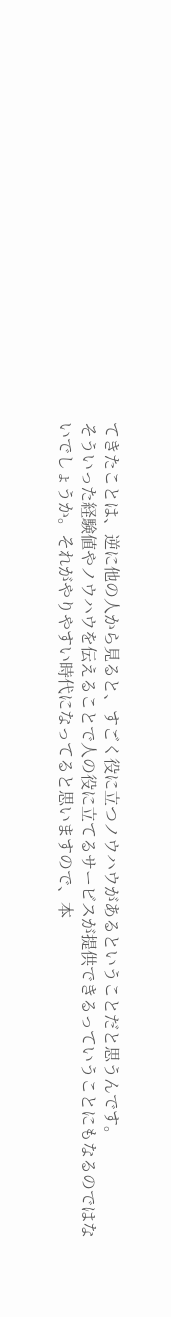てきたことは、逆に他の人から見ると、すごく役に立つノウハウがあるということだと思うんです。
そういった経験値やノウハウを伝えることで人の役に立てるサービスが提供できるっていうことにもなるのではないでしょうか。それがやりやすい時代になってると思いますので、本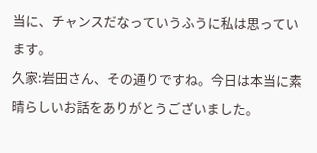当に、チャンスだなっていうふうに私は思っています。
久家:岩田さん、その通りですね。今日は本当に素晴らしいお話をありがとうございました。